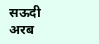सऊदी अरब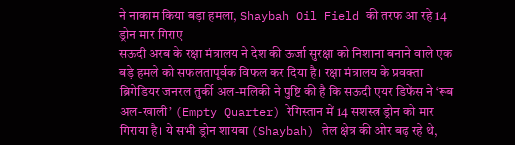ने नाकाम किया बड़ा हमला, Shaybah Oil Field की तरफ आ रहे 14 ड्रोन मार गिराए
सऊदी अरब के रक्षा मंत्रालय ने देश की ऊर्जा सुरक्षा को निशाना बनाने वाले एक बड़े हमले को सफलतापूर्वक विफल कर दिया है। रक्षा मंत्रालय के प्रवक्ता ब्रिगेडियर जनरल तुर्की अल-मलिकी ने पुष्टि की है कि सऊदी एयर डिफेंस ने ‘रूब अल-खाली’ (Empty Quarter) रेगिस्तान में 14 सशस्त्र ड्रोन को मार गिराया है। ये सभी ड्रोन शायबा (Shaybah) तेल क्षेत्र की ओर बढ़ रहे थे,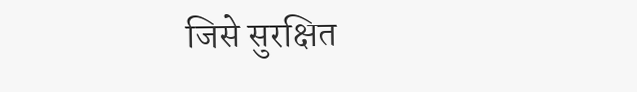जिसे सुरक्षित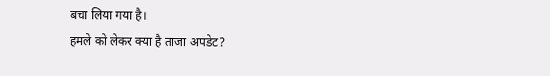बचा लिया गया है।
हमले को लेकर क्या है ताजा अपडेट?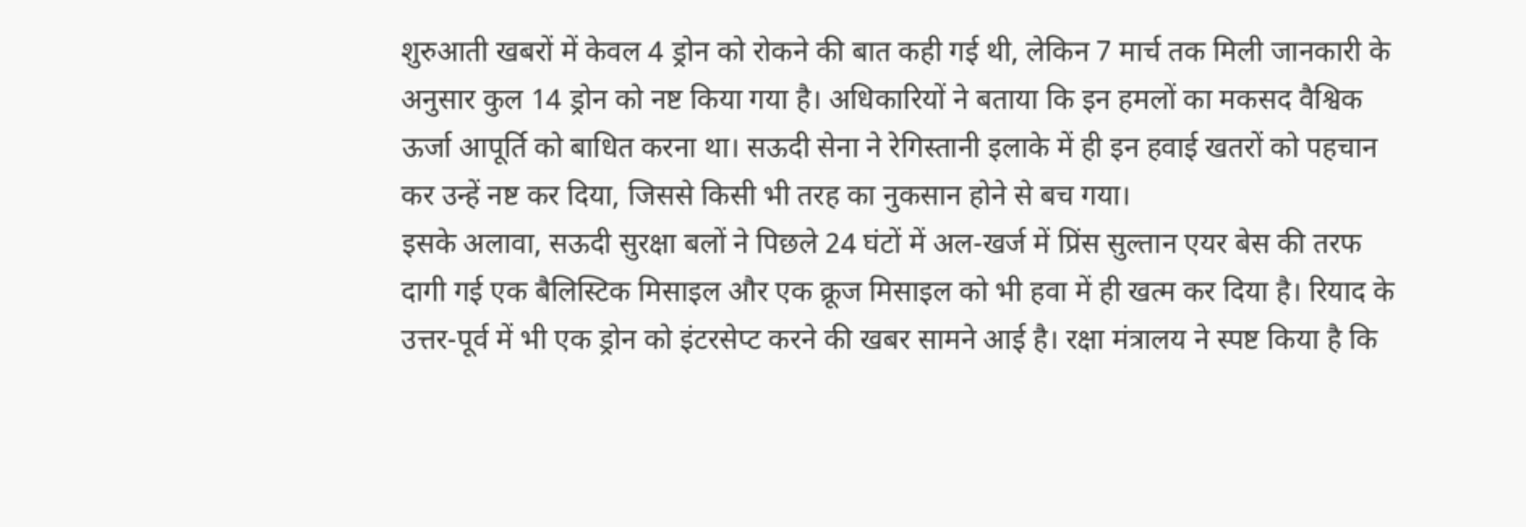शुरुआती खबरों में केवल 4 ड्रोन को रोकने की बात कही गई थी, लेकिन 7 मार्च तक मिली जानकारी के अनुसार कुल 14 ड्रोन को नष्ट किया गया है। अधिकारियों ने बताया कि इन हमलों का मकसद वैश्विक ऊर्जा आपूर्ति को बाधित करना था। सऊदी सेना ने रेगिस्तानी इलाके में ही इन हवाई खतरों को पहचान कर उन्हें नष्ट कर दिया, जिससे किसी भी तरह का नुकसान होने से बच गया।
इसके अलावा, सऊदी सुरक्षा बलों ने पिछले 24 घंटों में अल-खर्ज में प्रिंस सुल्तान एयर बेस की तरफ दागी गई एक बैलिस्टिक मिसाइल और एक क्रूज मिसाइल को भी हवा में ही खत्म कर दिया है। रियाद के उत्तर-पूर्व में भी एक ड्रोन को इंटरसेप्ट करने की खबर सामने आई है। रक्षा मंत्रालय ने स्पष्ट किया है कि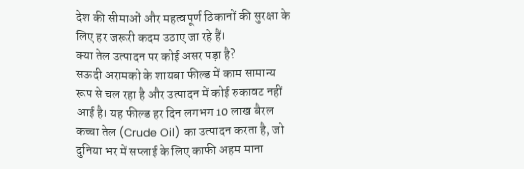देश की सीमाओं और महत्वपूर्ण ठिकानों की सुरक्षा के लिए हर जरूरी कदम उठाए जा रहे हैं।
क्या तेल उत्पादन पर कोई असर पड़ा है?
सऊदी अरामको के शायबा फील्ड में काम सामान्य रूप से चल रहा है और उत्पादन में कोई रुकावट नहीं आई है। यह फील्ड हर दिन लगभग 10 लाख बैरल कच्चा तेल (Crude Oil) का उत्पादन करता है, जो दुनिया भर में सप्लाई के लिए काफी अहम माना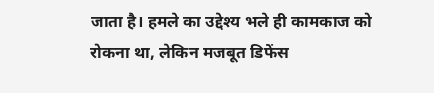जाता है। हमले का उद्देश्य भले ही कामकाज को रोकना था, लेकिन मजबूत डिफेंस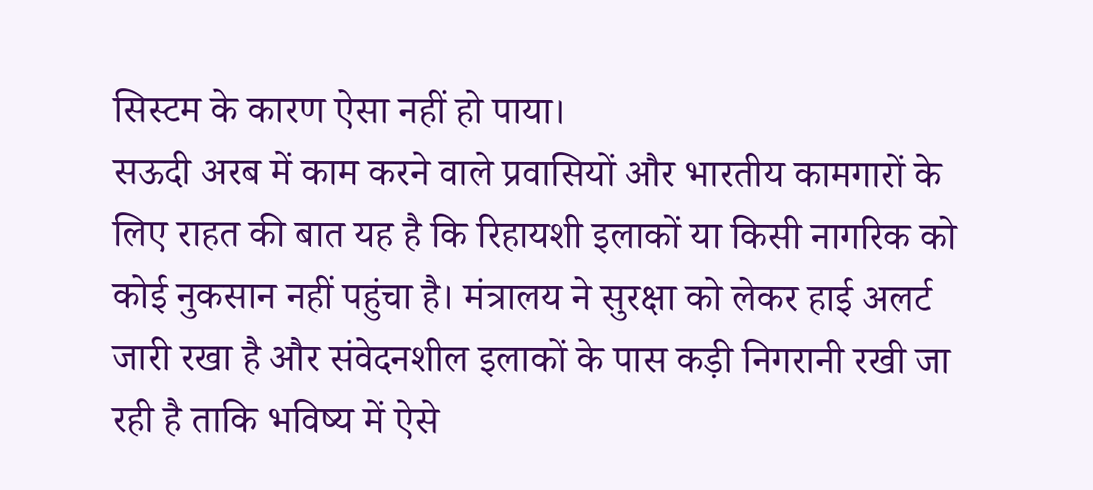सिस्टम के कारण ऐसा नहीं हो पाया।
सऊदी अरब में काम करने वाले प्रवासियों और भारतीय कामगारों के लिए राहत की बात यह है कि रिहायशी इलाकों या किसी नागरिक को कोई नुकसान नहीं पहुंचा है। मंत्रालय ने सुरक्षा को लेकर हाई अलर्ट जारी रखा है और संवेदनशील इलाकों के पास कड़ी निगरानी रखी जा रही है ताकि भविष्य में ऐसे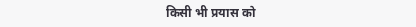किसी भी प्रयास को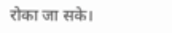रोका जा सके।